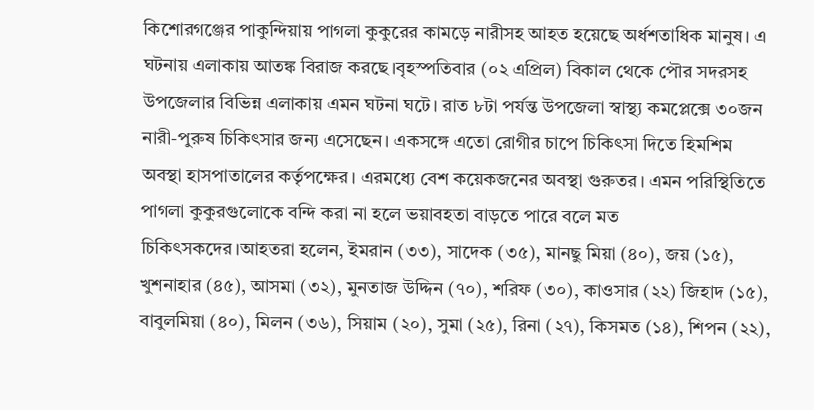কিশোরগঞ্জের পাকুন্দিয়ায় পাগলা কুকুরের কামড়ে নারীসহ আহত হয়েছে অর্ধশতাধিক মানুষ। এ ঘটনায় এলাকায় আতঙ্ক বিরাজ করছে।বৃহস্পতিবার (০২ এপ্রিল) বিকাল থেকে পৌর সদরসহ উপজেলার বিভিন্ন এলাকায় এমন ঘটনা ঘটে। রাত ৮টা পর্যন্ত উপজেলা স্বাস্থ্য কমপ্লেক্সে ৩০জন নারী-পুরুষ চিকিৎসার জন্য এসেছেন। একসঙ্গে এতো রোগীর চাপে চিকিৎসা দিতে হিমশিম অবস্থা হাসপাতালের কর্তৃপক্ষের। এরমধ্যে বেশ কয়েকজনের অবস্থা গুরুতর। এমন পরিস্থিতিতে পাগলা কুকুরগুলোকে বন্দি করা না হলে ভয়াবহতা বাড়তে পারে বলে মত চিকিৎসকদের।আহতরা হলেন, ইমরান (৩৩), সাদেক (৩৫), মানছু মিয়া (৪০), জয় (১৫), খুশনাহার (৪৫), আসমা (৩২), মুনতাজ উদ্দিন (৭০), শরিফ (৩০), কাওসার (২২) জিহাদ (১৫), বাবুলমিয়া (৪০), মিলন (৩৬), সিয়াম (২০), সুমা (২৫), রিনা (২৭), কিসমত (১৪), শিপন (২২),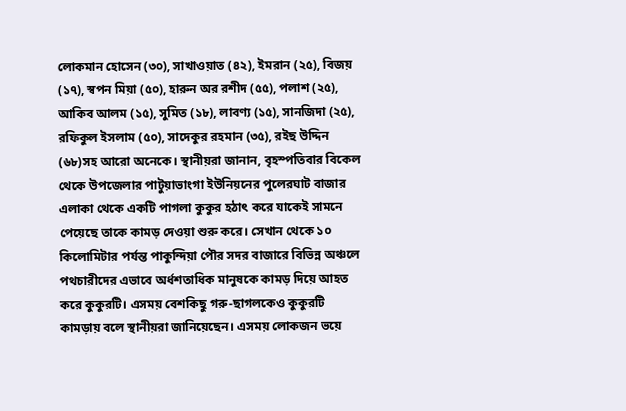লোকমান হোসেন (৩০), সাখাওয়াত (৪২), ইমরান (২৫), বিজয় (১৭), স্বপন মিয়া (৫০), হারুন অর রশীদ (৫৫), পলাশ (২৫), আকিব আলম (১৫), সুমিত (১৮), লাবণ্য (১৫), সানজিদা (২৫), রফিকুল ইসলাম (৫০), সাদেকুর রহমান (৩৫), রইছ উদ্দিন (৬৮)সহ আরো অনেকে। স্থানীয়রা জানান, বৃহস্পতিবার বিকেল থেকে উপজেলার পাটুয়াভাংগা ইউনিয়নের পুলেরঘাট বাজার এলাকা থেকে একটি পাগলা কুকুর হঠাৎ করে যাকেই সামনে পেয়েছে তাকে কামড় দেওয়া শুরু করে। সেখান থেকে ১০ কিলোমিটার পর্যন্ত পাকুন্দিয়া পৌর সদর বাজারে বিভিন্ন অঞ্চলে পথচারীদের এভাবে অর্ধশতাধিক মানুষকে কামড় দিয়ে আহত করে কুকুরটি। এসময় বেশকিছু গরু-ছাগলকেও কুকুরটি কামড়ায় বলে স্থানীয়রা জানিয়েছেন। এসময় লোকজন ভয়ে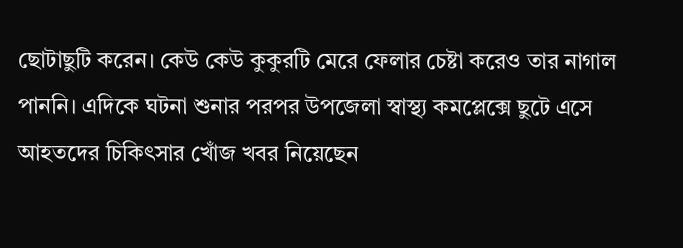ছোটাছুটি করেন। কেউ কেউ কুকুরটি মেরে ফেলার চেষ্টা করেও তার নাগাল পাননি। এদিকে ঘটনা শুনার পরপর উপজেলা স্বাস্থ্য কমপ্লেক্সে ছুটে এসে আহতদের চিকিৎসার খোঁজ খবর নিয়েছেন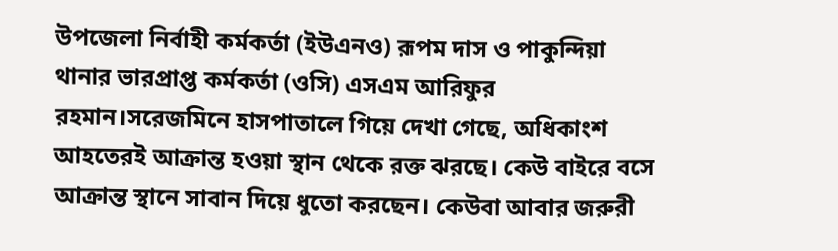উপজেলা নির্বাহী কর্মকর্তা (ইউএনও) রূপম দাস ও পাকুন্দিয়া থানার ভারপ্রাপ্ত কর্মকর্তা (ওসি) এসএম আরিফুর রহমান।সরেজমিনে হাসপাতালে গিয়ে দেখা গেছে, অধিকাংশ আহতেরই আক্রান্ত হওয়া স্থান থেকে রক্ত ঝরছে। কেউ বাইরে বসে আক্রান্ত স্থানে সাবান দিয়ে ধুতো করছেন। কেউবা আবার জরুরী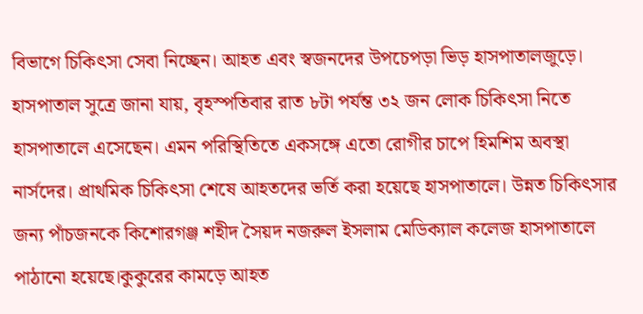বিভাগে চিকিৎসা সেবা নিচ্ছেন। আহত এবং স্বজনদের উপচেপড়া ভিড় হাসপাতালজুড়ে। হাসপাতাল সুত্রে জানা যায়, বৃহস্পতিবার রাত ৮টা পর্যন্ত ৩২ জন লোক চিকিৎসা নিতে হাসপাতালে এসেছেন। এমন পরিস্থিতিতে একসঙ্গে এতো রোগীর চাপে হিমশিম অবস্থা নার্সদের। প্রাথমিক চিকিৎসা শেষে আহতদের ভর্তি করা হয়েছে হাসপাতালে। উন্নত চিকিৎসার জন্য পাঁচজনকে কিশোরগঞ্জ শহীদ সৈয়দ নজরুল ইসলাম মেডিক্যাল কলেজ হাসপাতালে পাঠানো হয়েছে।কুকুরের কামড়ে আহত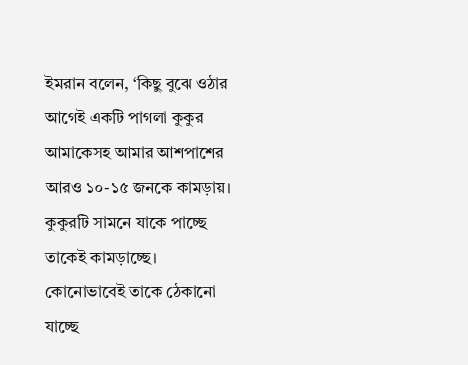ইমরান বলেন, ‘কিছু বুঝে ওঠার আগেই একটি পাগলা কুকুর আমাকেসহ আমার আশপাশের আরও ১০-১৫ জনকে কামড়ায়। কুকুরটি সামনে যাকে পাচ্ছে তাকেই কামড়াচ্ছে। কোনোভাবেই তাকে ঠেকানো যাচ্ছে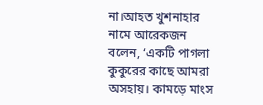না।আহত খুশনাহার নামে আরেকজন বলেন, ‘একটি পাগলা কুকুরের কাছে আমরা অসহায়। কামড়ে মাংস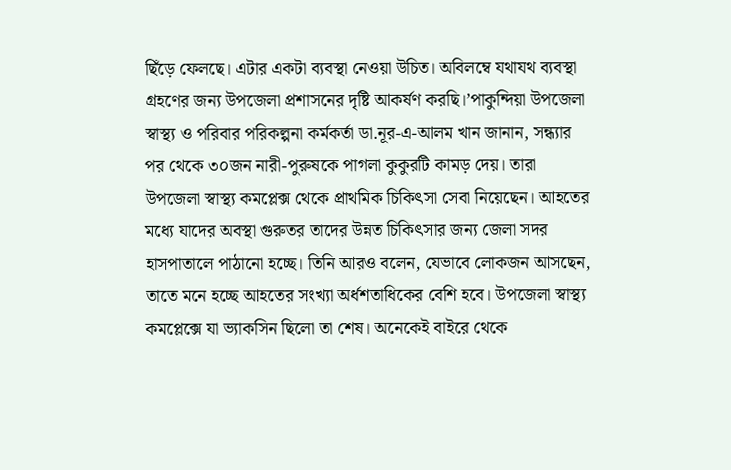ছিঁড়ে ফেলছে। এটার একটা ব্যবস্থা নেওয়া উচিত। অবিলম্বে যথাযথ ব্যবস্থা গ্রহণের জন্য উপজেলা প্রশাসনের দৃষ্টি আকর্ষণ করছি।’পাকুন্দিয়া উপজেলা স্বাস্থ্য ও পরিবার পরিকল্পনা কর্মকর্তা ডা.নূর-এ-আলম খান জানান, সন্ধ্যার পর থেকে ৩০জন নারী-পুরুষকে পাগলা কুকুরটি কামড় দেয়। তারা উপজেলা স্বাস্থ্য কমপ্লেক্স থেকে প্রাথমিক চিকিৎসা সেবা নিয়েছেন। আহতের মধ্যে যাদের অবস্থা গুরুতর তাদের উন্নত চিকিৎসার জন্য জেলা সদর হাসপাতালে পাঠানো হচ্ছে। তিনি আরও বলেন, যেভাবে লোকজন আসছেন, তাতে মনে হচ্ছে আহতের সংখ্যা অর্ধশতাধিকের বেশি হবে। উপজেলা স্বাস্থ্য কমপ্লেক্সে যা ভ্যাকসিন ছিলো তা শেষ। অনেকেই বাইরে থেকে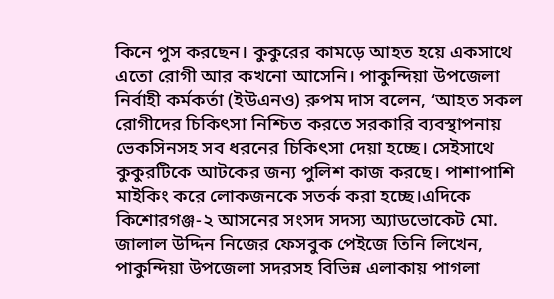কিনে পুস করছেন। কুকুরের কামড়ে আহত হয়ে একসাথে এতো রোগী আর কখনো আসেনি। পাকুন্দিয়া উপজেলা নির্বাহী কর্মকর্তা (ইউএনও) রুপম দাস বলেন, ‘আহত সকল রোগীদের চিকিৎসা নিশ্চিত করতে সরকারি ব্যবস্থাপনায় ভেকসিনসহ সব ধরনের চিকিৎসা দেয়া হচ্ছে। সেইসাথে কুকুরটিকে আটকের জন্য পুলিশ কাজ করছে। পাশাপাশি মাইকিং করে লোকজনকে সতর্ক করা হচ্ছে।এদিকে কিশোরগঞ্জ-২ আসনের সংসদ সদস্য অ্যাডভোকেট মো. জালাল উদ্দিন নিজের ফেসবুক পেইজে তিনি লিখেন, পাকুন্দিয়া উপজেলা সদরসহ বিভিন্ন এলাকায় পাগলা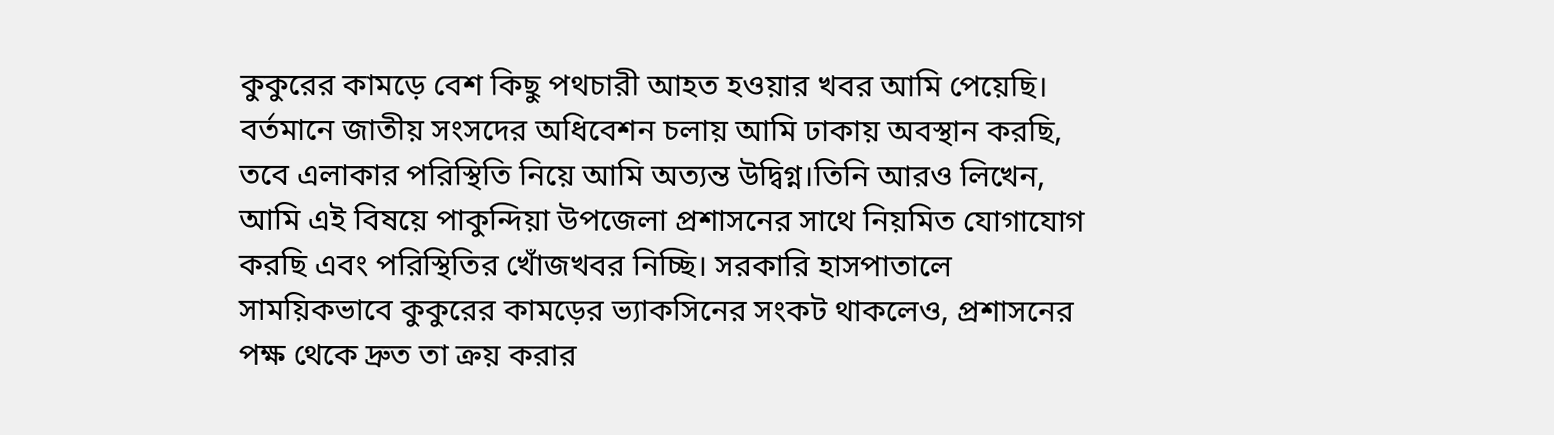কুকুরের কামড়ে বেশ কিছু পথচারী আহত হওয়ার খবর আমি পেয়েছি। বর্তমানে জাতীয় সংসদের অধিবেশন চলায় আমি ঢাকায় অবস্থান করছি, তবে এলাকার পরিস্থিতি নিয়ে আমি অত্যন্ত উদ্বিগ্ন।তিনি আরও লিখেন, আমি এই বিষয়ে পাকুন্দিয়া উপজেলা প্রশাসনের সাথে নিয়মিত যোগাযোগ করছি এবং পরিস্থিতির খোঁজখবর নিচ্ছি। সরকারি হাসপাতালে সাময়িকভাবে কুকুরের কামড়ের ভ্যাকসিনের সংকট থাকলেও, প্রশাসনের পক্ষ থেকে দ্রুত তা ক্রয় করার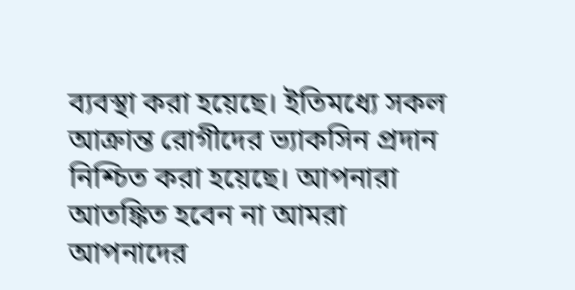ব্যবস্থা করা হয়েছে। ইতিমধ্যে সকল আক্রান্ত রোগীদের ভ্যাকসিন প্রদান নিশ্চিত করা হয়েছে। আপনারা আতঙ্কিত হবেন না আমরা আপনাদের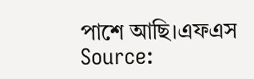পাশে আছি।এফএস
Source: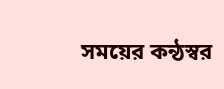সময়ের কন্ঠস্বর